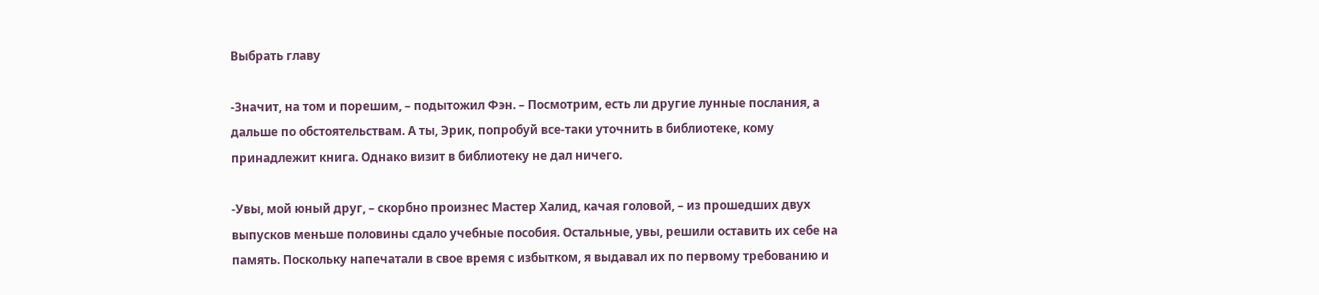Выбрать главу

-Значит, на том и порешим, – подытожил Фэн. – Посмотрим, есть ли другие лунные послания, а дальше по обстоятельствам. А ты, Эрик, попробуй все-таки уточнить в библиотеке, кому принадлежит книга. Однако визит в библиотеку не дал ничего.

-Увы, мой юный друг, – скорбно произнес Мастер Халид, качая головой, – из прошедших двух выпусков меньше половины сдало учебные пособия. Остальные, увы, решили оставить их себе на память. Поскольку напечатали в свое время с избытком, я выдавал их по первому требованию и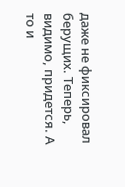даже не фиксировал берущих. Теперь, видимо, придется. А то и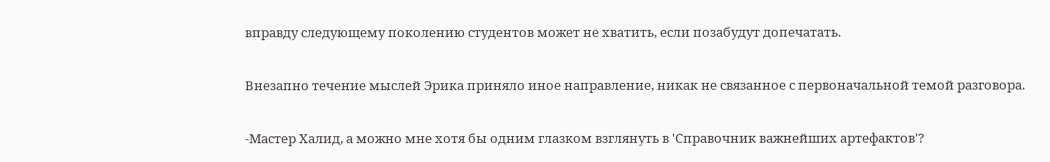вправду следующему поколению студентов может не хватить, если позабудут допечатать.

Внезапно течение мыслей Эрика приняло иное направление, никак не связанное с первоначальной темой разговора.

-Мастер Халид, а можно мне хотя бы одним глазком взглянуть в 'Справочник важнейших артефактов'?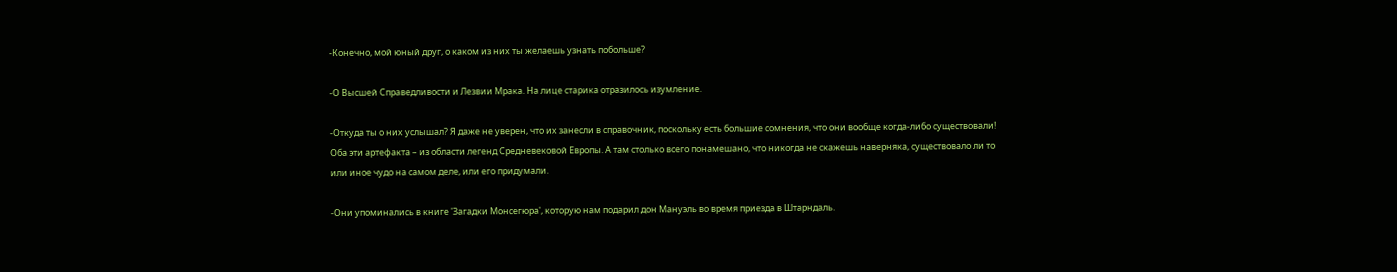-Конечно, мой юный друг, о каком из них ты желаешь узнать побольше?

-О Высшей Справедливости и Лезвии Мрака. На лице старика отразилось изумление.

-Откуда ты о них услышал? Я даже не уверен, что их занесли в справочник, поскольку есть большие сомнения, что они вообще когда-либо существовали! Оба эти артефакта – из области легенд Средневековой Европы. А там столько всего понамешано, что никогда не скажешь наверняка, существовало ли то или иное чудо на самом деле, или его придумали.

-Они упоминались в книге 'Загадки Монсегюра', которую нам подарил дон Мануэль во время приезда в Штарндаль.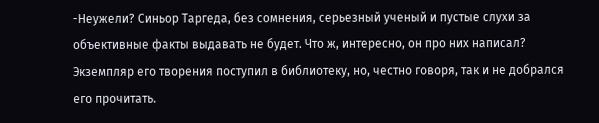-Неужели? Синьор Таргеда, без сомнения, серьезный ученый и пустые слухи за объективные факты выдавать не будет. Что ж, интересно, он про них написал? Экземпляр его творения поступил в библиотеку, но, честно говоря, так и не добрался его прочитать.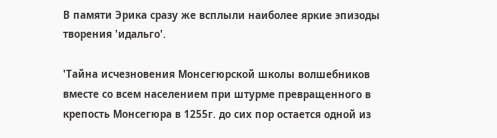В памяти Эрика сразу же всплыли наиболее яркие эпизоды творения 'идальго'.

'Тайна исчезновения Монсегюрской школы волшебников вместе со всем населением при штурме превращенного в крепость Монсегюра в 1255г. до сих пор остается одной из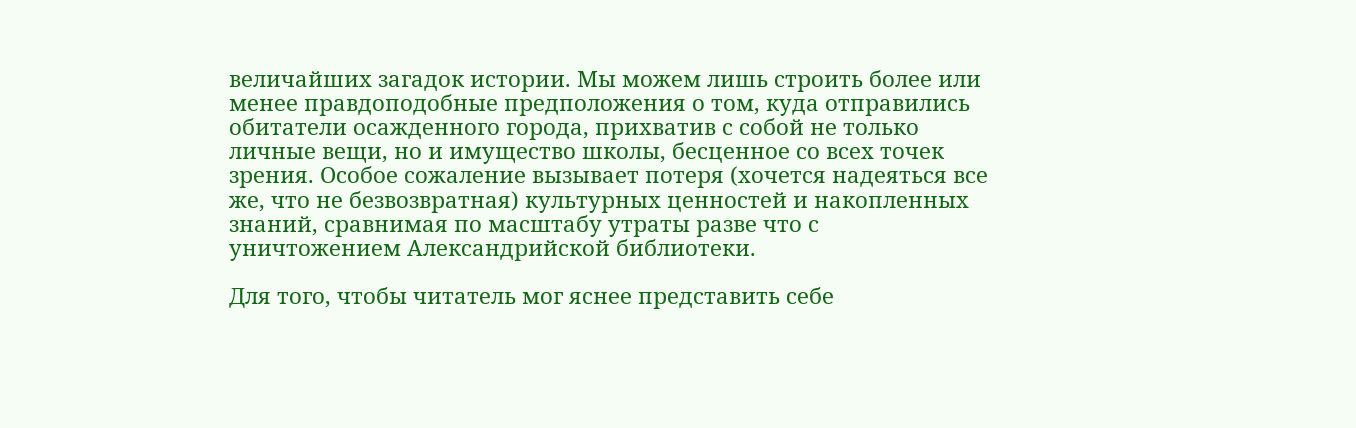величайших загадок истории. Мы можем лишь строить более или менее правдоподобные предположения о том, куда отправились обитатели осажденного города, прихватив с собой не только личные вещи, но и имущество школы, бесценное со всех точек зрения. Особое сожаление вызывает потеря (хочется надеяться все же, что не безвозвратная) культурных ценностей и накопленных знаний, сравнимая по масштабу утраты разве что с уничтожением Александрийской библиотеки.

Для того, чтобы читатель мог яснее представить себе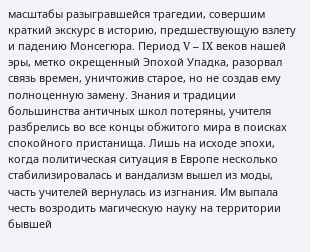масштабы разыгравшейся трагедии, совершим краткий экскурс в историю, предшествующую взлету и падению Монсегюра. Период V – IX веков нашей эры, метко окрещенный Эпохой Упадка, разорвал связь времен, уничтожив старое, но не создав ему полноценную замену. Знания и традиции большинства античных школ потеряны, учителя разбрелись во все концы обжитого мира в поисках спокойного пристанища. Лишь на исходе эпохи, когда политическая ситуация в Европе несколько стабилизировалась и вандализм вышел из моды, часть учителей вернулась из изгнания. Им выпала честь возродить магическую науку на территории бывшей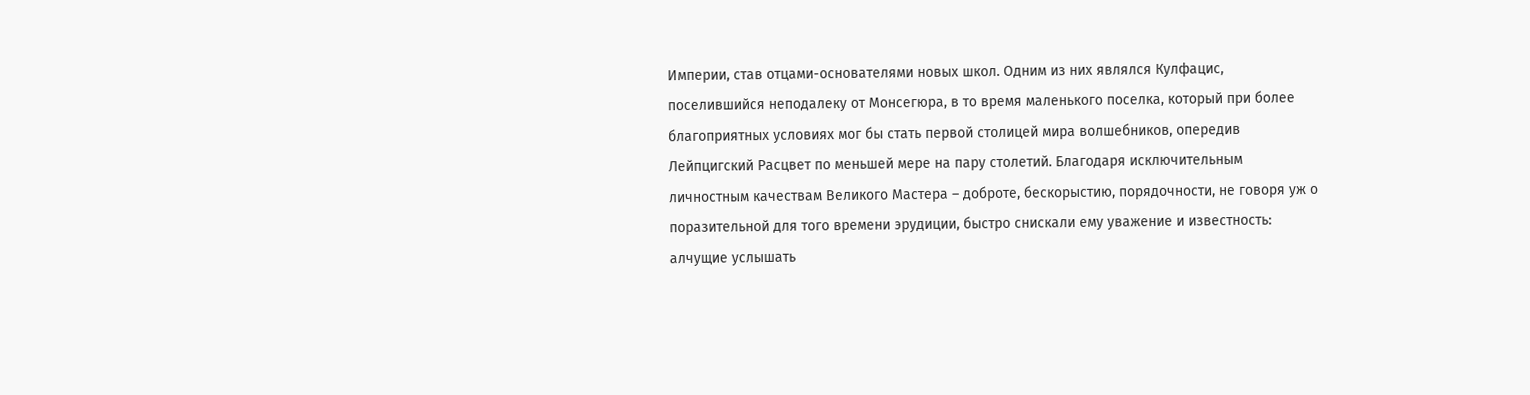Империи, став отцами-основателями новых школ. Одним из них являлся Кулфацис, поселившийся неподалеку от Монсегюра, в то время маленького поселка, который при более благоприятных условиях мог бы стать первой столицей мира волшебников, опередив Лейпцигский Расцвет по меньшей мере на пару столетий. Благодаря исключительным личностным качествам Великого Мастера – доброте, бескорыстию, порядочности, не говоря уж о поразительной для того времени эрудиции, быстро снискали ему уважение и известность: алчущие услышать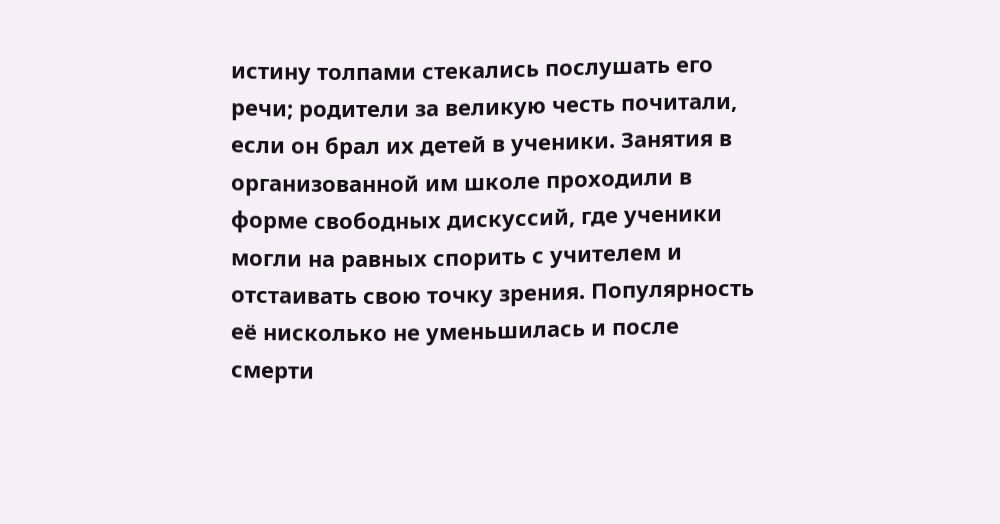истину толпами стекались послушать его речи; родители за великую честь почитали, если он брал их детей в ученики. Занятия в организованной им школе проходили в форме свободных дискуссий, где ученики могли на равных спорить с учителем и отстаивать свою точку зрения. Популярность её нисколько не уменьшилась и после смерти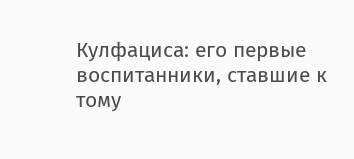Кулфациса: его первые воспитанники, ставшие к тому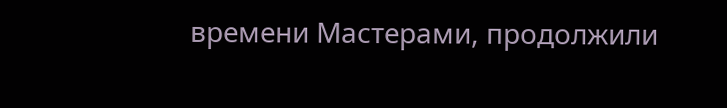времени Мастерами, продолжили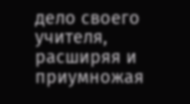дело своего учителя, расширяя и приумножая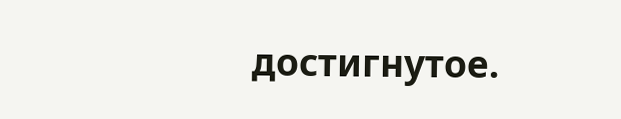достигнутое.